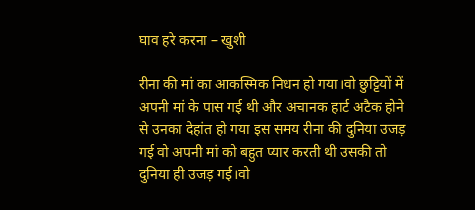घाव हरे करना – खुशी

रीना की मां का आकस्मिक निधन हो गया।वो छुट्टियों में अपनी मां के पास गई थी और अचानक हार्ट अटैक होने से उनका देहांत हो गया इस समय रीना की दुनिया उजड़ गई वो अपनी मां को बहुत प्यार करती थी उसकी तो दुनिया ही उजड़ गई।वो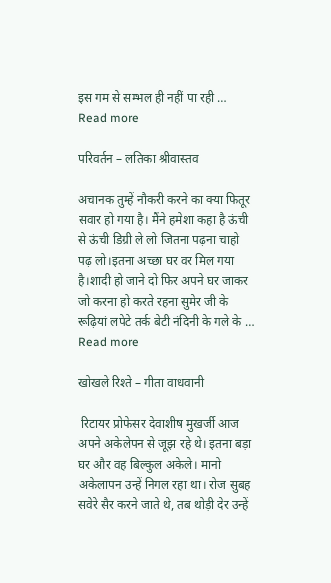इस गम से सम्भल ही नहीं पा रही … Read more

परिवर्तन – लतिका श्रीवास्तव

अचानक तुम्हें नौकरी करने का क्या फितूर सवार हो गया है। मैंने हमेशा कहा है ऊंची से ऊंची डिग्री ले लो जितना पढ़ना चाहो पढ़ लो।इतना अच्छा घर वर मिल गया है।शादी हो जाने दो फिर अपने घर जाकर जो करना हो करते रहना सुमेर जी के रूढ़ियां लपेटे तर्क बेटी नंदिनी के गले के … Read more

खोखले रिश्ते – गीता वाधवानी

 रिटायर प्रोफेसर देवाशीष मुखर्जी आज अपने अकेलेपन से जूझ रहे थे। इतना बड़ा घर और वह बिल्कुल अकेले। मानो अकेलापन उन्हें निगल रहा था। रोज सुबह सवेरे सैर करने जाते थे, तब थोड़ी देर उन्हें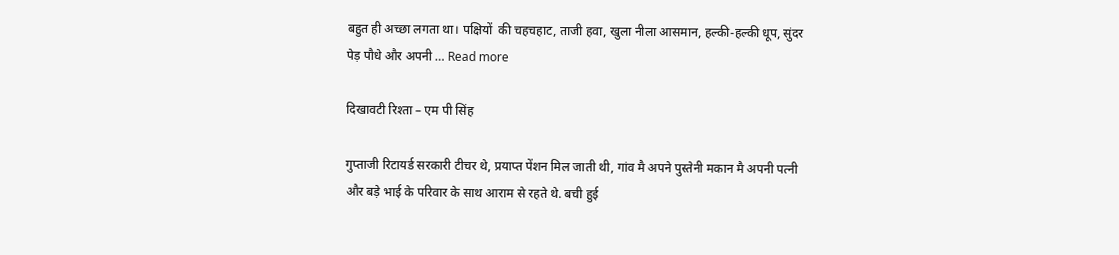बहुत ही अच्छा लगता था। पक्षियों  की चहचहाट, ताजी हवा, खुला नीला आसमान, हल्की-हल्की धूप, सुंदर पेड़ पौधे और अपनी … Read more

दिखावटी रिश्ता – एम पी सिंह

गुप्ताजी रिटायर्ड सरकारी टीचर थे, प्रयाप्त पेंशन मिल जाती थी, गांव मै अपने पुस्तेनी मकान मै अपनी पत्नी और बड़े भाई के परिवार के साथ आराम से रहते थे. बची हुई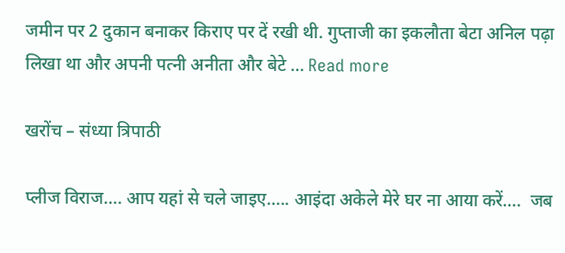जमीन पर 2 दुकान बनाकर किराए पर दें रखी थी. गुप्ताजी का इकलौता बेटा अनिल पढ़ा लिखा था और अपनी पत्नी अनीता और बेटे … Read more

खरोंच – संध्या त्रिपाठी

प्लीज विराज…. आप यहां से चले जाइए….. आइंदा अकेले मेरे घर ना आया करें….  जब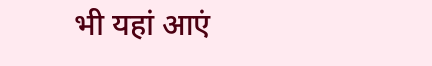भी यहां आएं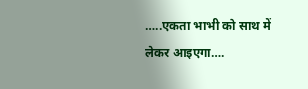…..एकता भाभी को साथ में लेकर आइएगा….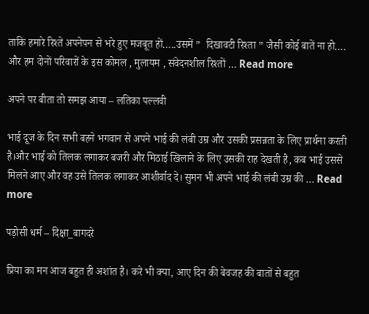ताकि हमारे रिश्ते अपनेपन से भरे हुए मजबूत हों…..उसमें ”  दिखावटी रिश्ता ” जैसी कोई बातें ना हो…. और हम दोनों परिवारों के इस कोमल , मुलायम , संवेदनशील रिश्तों … Read more

अपने पर बीता तो समझ आया – लतिका पल्लवी

भाई दूज के दिन सभी बहने भगवान से अपने भाई की लंबी उम्र और उसकी प्रसन्नता के लिए प्रार्थना करती है।और भाई को तिलक लगाकर बजरी और मिठाई खिलाने के लिए उसकी राह देखती है, कब भाई उससे मिलने आए और वह उसे तिलक लगाकर आशीर्वाद दे। सुमन भी अपने भाई की लंबी उम्र की … Read more

पड़ोसी धर्म – दिक्षा_बागदरे

प्रिया का मन आज बहुत ही अशांत है। करे भी क्या, आए दिन की बेवजह की बातों से बहुत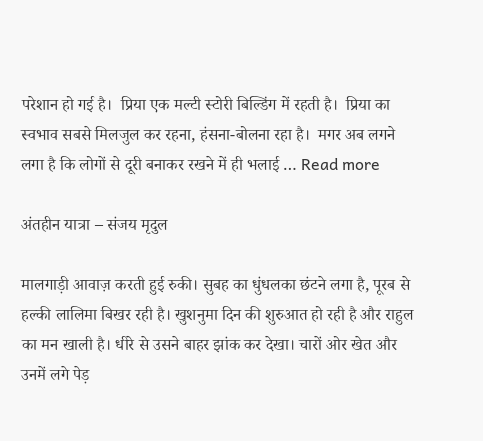परेशान हो गई है।  प्रिया एक मल्टी स्टोरी बिल्डिंग में रहती है।  प्रिया का स्वभाव सबसे मिलजुल कर रहना, हंसना-बोलना रहा है।  मगर अब लगने लगा है कि लोगों से दूरी बनाकर रखने में ही भलाई … Read more

अंतहीन यात्रा – संजय मृदुल

मालगाड़ी आवाज़ करती हुई रुकी। सुबह का धुंधलका छंटने लगा है, पूरब से हल्की लालिमा बिखर रही है। खुशनुमा दिन की शुरुआत हो रही है और राहुल का मन खाली है। धीरे से उसने बाहर झांक कर देखा। चारों ओर खेत और उनमें लगे पेड़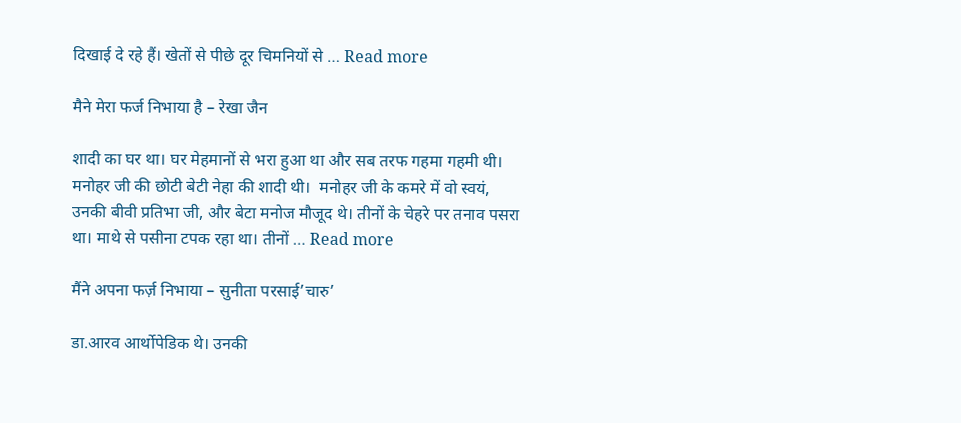दिखाई दे रहे हैं। खेतों से पीछे दूर चिमनियों से … Read more

मैने मेरा फर्ज निभाया है – रेखा जैन

शादी का घर था। घर मेहमानों से भरा हुआ था और सब तरफ गहमा गहमी थी।   मनोहर जी की छोटी बेटी नेहा की शादी थी।  मनोहर जी के कमरे में वो स्वयं, उनकी बीवी प्रतिभा जी, और बेटा मनोज मौजूद थे। तीनों के चेहरे पर तनाव पसरा था। माथे से पसीना टपक रहा था। तीनों … Read more

मैंने अपना फर्ज़ निभाया – सुनीता परसाई’चारु’

डा.आरव आर्थोपेडिक थे। उनकी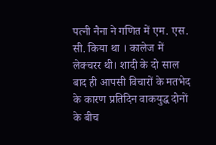पत्नी नैना ने गणित में एम. एस. सी. किया था । कालेज में लेक्चरर थी। शादी के दो साल बाद ही आपसी विचारों के मतभेद के कारण प्रतिदिन वाकयुद्ध दोनों  के बीच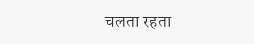चलता रहता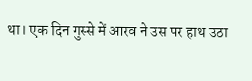था। एक दिन गुस्से में आरव ने उस पर हाथ उठा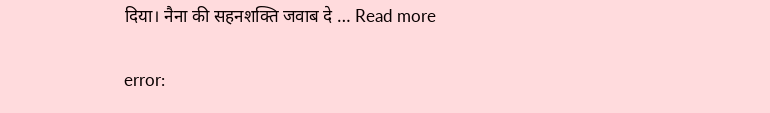दिया। नैना की सहनशक्ति जवाब दे … Read more

error: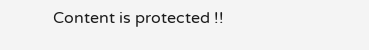Content is protected !!